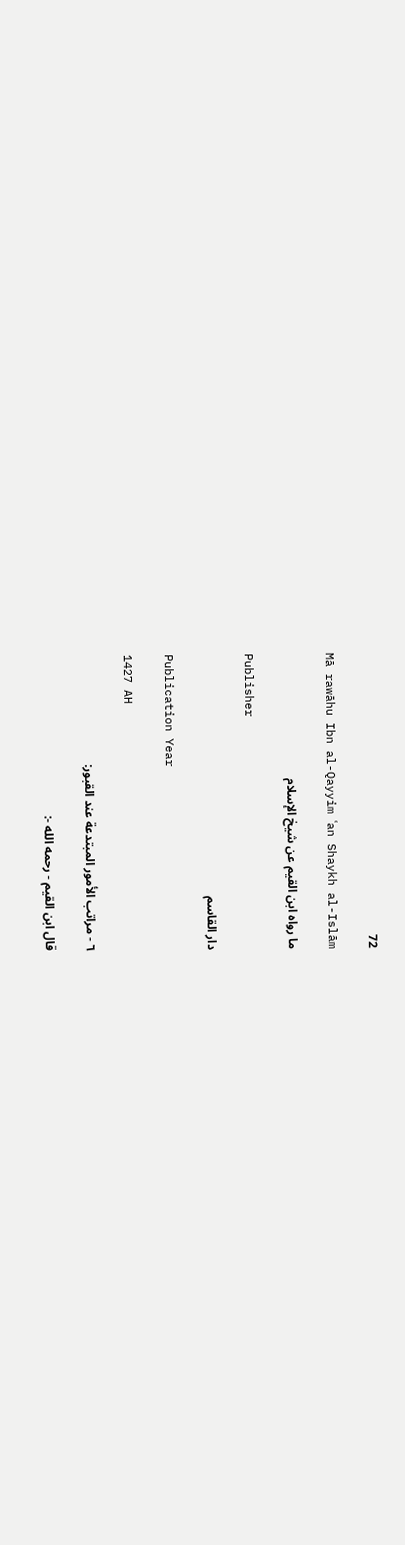72

Mā rawāhu Ibn al-Qayyim ʿan Shaykh al-Islām

ما رواه ابن القيم عن شيخ الإسلام

Publisher

دار القاسم

Publication Year

1427 AH

٦ - مراتب الأمور المبتدعة عند القبور:

قال ابن القيم - رحمه الله -: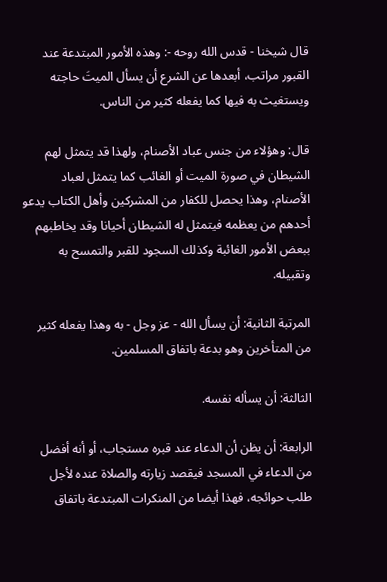قال شيخنا - قدس الله روحه -: وهذه الأمور المبتدعة عند القبور مراتب، أبعدها عن الشرع أن يسأل الميتَ حاجته ويستغيث به فيها كما يفعله كثير من الناس.

قال: وهؤلاء من جنس عباد الأصنام، ولهذا قد يتمثل لهم الشيطان في صورة الميت أو الغائب كما يتمثل لعباد الأصنام، وهذا يحصل للكفار من المشركين وأهل الكتاب يدعو أحدهم من يعظمه فيتمثل له الشيطان أحيانا وقد يخاطبهم ببعض الأمور الغائبة وكذلك السجود للقبر والتمسح به وتقبيله.

المرتبة الثانية: أن يسأل الله - عز وجل - به وهذا يفعله كثير من المتأخرين وهو بدعة باتفاق المسلمين.

الثالثة: أن يسأله نفسه.

الرابعة: أن يظن أن الدعاء عند قبره مستجاب، أو أنه أفضل من الدعاء في المسجد فيقصد زيارته والصلاة عنده لأجل طلب حوائجه، فهذا أيضا من المنكرات المبتدعة باتفاق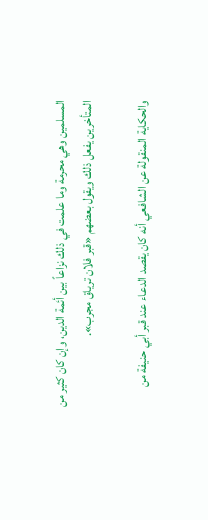المسلمين وهي محرمة وما علمت في ذلك نزاعاً بين أئمة الدين، وإن كان كثير من المتأخرين يفعل ذلك ويقول بعضهم «قبر فلان ترياق مجرب».

والحكاية المنقولة عن الشافعي أنه كان يقصد الدعاء عند قبر أبي حنيفة من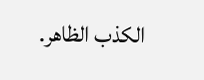الكذب الظاهر.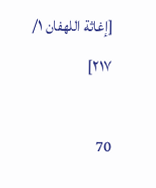[إغاثة اللهفان ١/ ٢١٧]

70